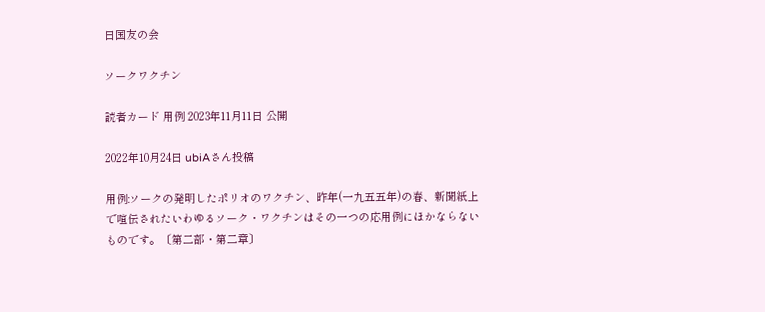日国友の会

ソークワクチン

読者カード 用例 2023年11月11日 公開

2022年10月24日 ubiAさん投稿

用例:ソークの発明したポリオのワクチン、昨年(一九五五年)の春、新聞紙上で喧伝されたいわゆるソーク・ワクチンはその一つの応用例にほかならないものです。〔第二部・第二章〕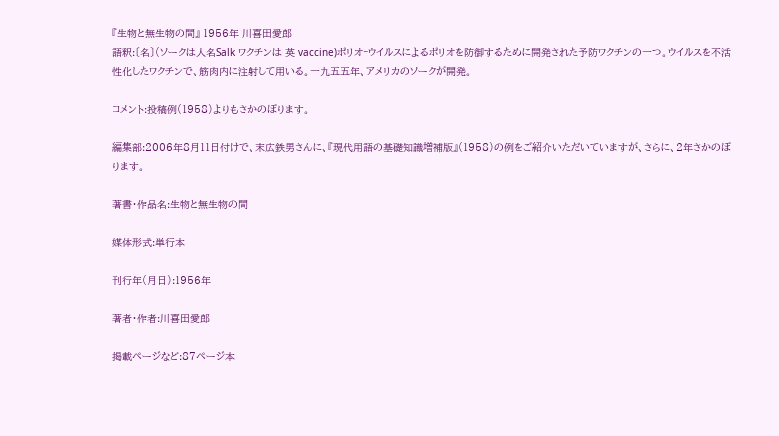『生物と無生物の間』 1956年 川喜田愛郎
語釈:〔名〕(ソークは人名Salk ワクチンは 英 vaccine)ポリオ‐ウイルスによるポリオを防御するために開発された予防ワクチンの一つ。ウイルスを不活性化したワクチンで、筋肉内に注射して用いる。一九五五年、アメリカのソークが開発。

コメント:投稿例(1958)よりもさかのぼります。

編集部:2006年8月11日付けで、末広鉄男さんに、『現代用語の基礎知識増補版』(1958)の例をご紹介いただいていますが、さらに、2年さかのぼります。

著書・作品名:生物と無生物の間

媒体形式:単行本

刊行年(月日):1956年

著者・作者:川喜田愛郎

掲載ページなど:87ページ本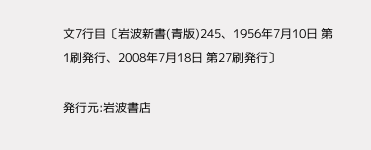文7行目〔岩波新書(青版)245、1956年7月10日 第1刷発行、2008年7月18日 第27刷発行〕

発行元:岩波書店